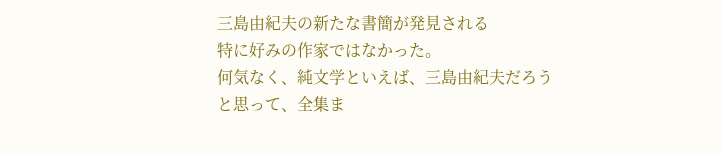三島由紀夫の新たな書簡が発見される
特に好みの作家ではなかった。
何気なく、純文学といえば、三島由紀夫だろうと思って、全集ま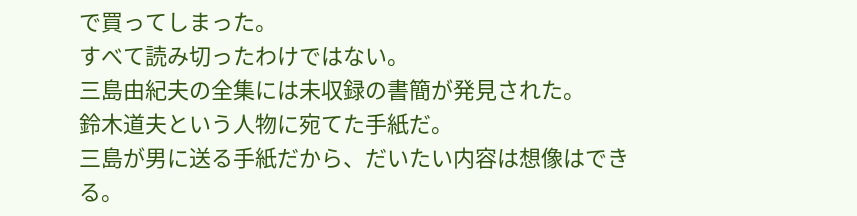で買ってしまった。
すべて読み切ったわけではない。
三島由紀夫の全集には未収録の書簡が発見された。
鈴木道夫という人物に宛てた手紙だ。
三島が男に送る手紙だから、だいたい内容は想像はできる。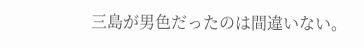三島が男色だったのは間違いない。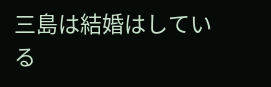三島は結婚はしている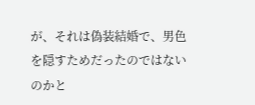が、それは偽装結婚で、男色を隠すためだったのではないのかと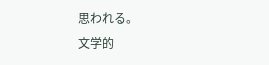思われる。
文学的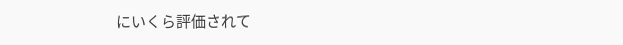にいくら評価されて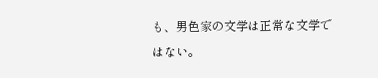も、男色家の文学は正常な文学ではない。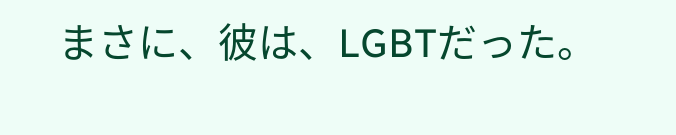まさに、彼は、LGBTだった。